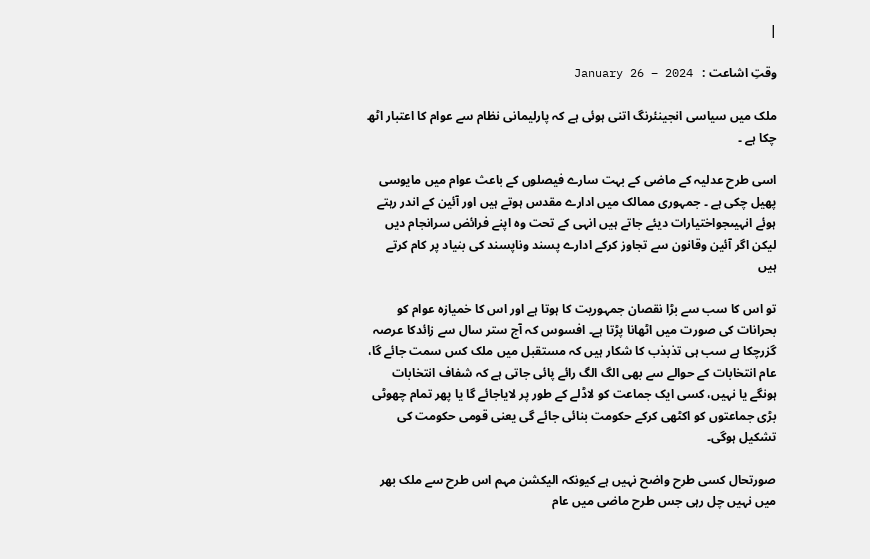|

وقتِ اشاعت :   January 26 – 2024

ملک میں سیاسی انجینئرنگ اتنی ہوئی ہے کہ پارلیمانی نظام سے عوام کا اعتبار اٹھ چکا ہے ۔

اسی طرح عدلیہ کے ماضی کے بہت سارے فیصلوں کے باعث عوام میں مایوسی پھیل چکی ہے ۔ جمہوری ممالک میں ادارے مقدس ہوتے ہیں اور آئین کے اندر رہتے ہوئے انہیںجواختیارات دیئے جاتے ہیں انہی کے تحت وہ اپنے فرائض سرانجام دیں لیکن اگر آئین وقانون سے تجاوز کرکے ادارے پسند وناپسند کی بنیاد پر کام کرتے ہیں

تو اس کا سب سے بڑا نقصان جمہوریت کا ہوتا ہے اور اس کا خمیازہ عوام کو بحرانات کی صورت میں اٹھانا پڑتا ہے۔ افسوس کہ آج ستر سال سے زائدکا عرصہ گزرچکا ہے سب ہی تذبذب کا شکار ہیں کہ مستقبل میں ملک کس سمت جائے گا، عام انتخابات کے حوالے سے بھی الگ الگ رائے پائی جاتی ہے کہ شفاف انتخابات ہونگے یا نہیں، کسی ایک جماعت کو لاڈلے کے طور پر لایاجائے گا یا پھر تمام چھوٹی بڑی جماعتوں کو اکٹھی کرکے حکومت بنائی جائے گی یعنی قومی حکومت کی تشکیل ہوگی۔

صورتحال کسی طرح واضح نہیں ہے کیونکہ الیکشن مہم اس طرح سے ملک بھر میں نہیں چل رہی جس طرح ماضی میں عام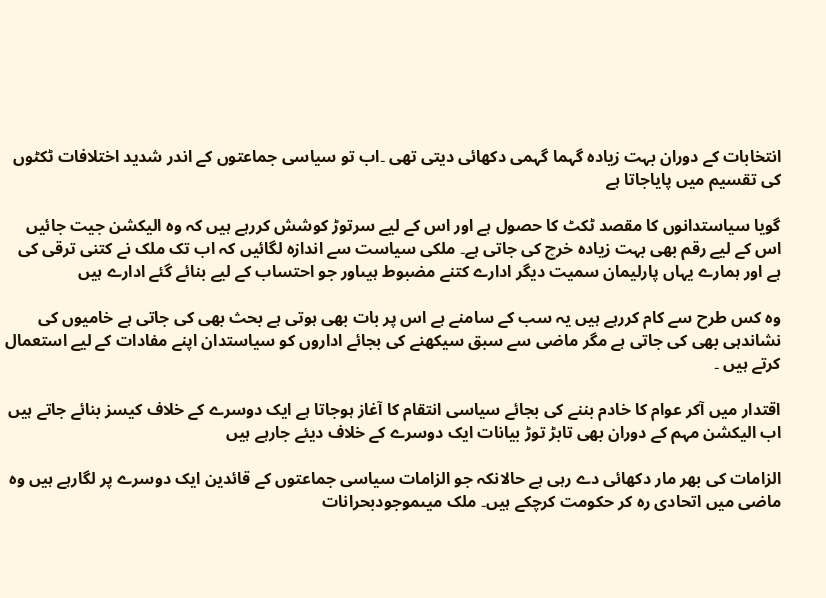انتخابات کے دوران بہت زیادہ گہما گہمی دکھائی دیتی تھی ۔اب تو سیاسی جماعتوں کے اندر شدید اختلافات ٹکٹوں کی تقسیم میں پایاجاتا ہے

گویا سیاستدانوں کا مقصد ٹکٹ کا حصول ہے اور اس کے لیے سرتوڑ کوشش کررہے ہیں کہ وہ الیکشن جیت جائیں اس کے لیے رقم بھی بہت زیادہ خرچ کی جاتی ہے۔ ملکی سیاست سے اندازہ لگائیں کہ اب تک ملک نے کتنی ترقی کی ہے اور ہمارے یہاں پارلیمان سمیت دیگر ادارے کتنے مضبوط ہیںاور جو احتساب کے لیے بنائے گئے ادارے ہیں

وہ کس طرح سے کام کررہے ہیں یہ سب کے سامنے ہے اس پر بات بھی ہوتی ہے بحث بھی کی جاتی ہے خامیوں کی نشاندہی بھی کی جاتی ہے مگر ماضی سے سبق سیکھنے کی بجائے اداروں کو سیاستدان اپنے مفادات کے لیے استعمال کرتے ہیں ۔

اقتدار میں آکر عوام کا خادم بننے کی بجائے سیاسی انتقام کا آغاز ہوجاتا ہے ایک دوسرے کے خلاف کیسز بنائے جاتے ہیں اب الیکشن مہم کے دوران بھی تابڑ توڑ بیانات ایک دوسرے کے خلاف دیئے جارہے ہیں

الزامات کی بھر مار دکھائی دے رہی ہے حالانکہ جو الزامات سیاسی جماعتوں کے قائدین ایک دوسرے پر لگارہے ہیں وہ ماضی میں اتحادی رہ کر حکومت کرچکے ہیں۔ ملک میںموجودبحرانات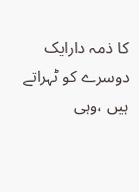کا ذمہ دارایک دوسرے کو ٹہراتے ہیں ،وہی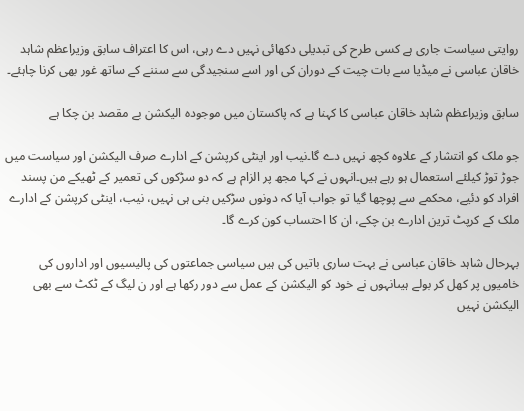روایتی سیاست جاری ہے کسی طرح کی تبدیلی دکھائی نہیں دے رہی، اس کا اعتراف سابق وزیراعظم شاہد خاقان عباسی نے میڈیا سے بات چیت کے دوران کی اور اسے سنجیدگی سے سننے کے ساتھ غور بھی کرنا چاہئے۔

سابق وزیراعظم شاہد خاقان عباسی کا کہنا ہے کہ پاکستان میں موجودہ الیکشن بے مقصد بن چکا ہے

جو ملک کو انتشار کے علاوہ کچھ نہیں دے گا۔نیب اور اینٹی کرپشن کے ادارے صرف الیکشن اور سیاست میں جوڑ توڑ کیلئے استعمال ہو رہے ہیں۔انہوں نے کہا مجھ پر الزام ہے کہ دو سڑکوں کی تعمیر کے ٹھیکے من پسند افراد کو دئیے، محکمے سے پوچھا گیا تو جواب آیا کہ دونوں سڑکیں بنی ہی نہیں، نیب، اینٹی کرپشن کے ادارے ملک کے کرپٹ ترین ادارے بن چکے، ان کا احتساب کون کرے گا۔

بہرحال شاہد خاقان عباسی نے بہت ساری باتیں کی ہیں سیاسی جماعتوں کی پالیسیوں اور اداروں کی خامیوں پر کھل کر بولے ہیںانہوں نے خود کو الیکشن کے عمل سے دور رکھا ہے اور ن لیگ کے ٹکٹ سے بھی الیکشن نہیں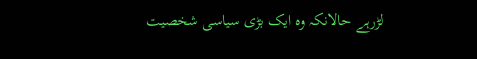لڑرہے حالانکہ وہ ایک بڑی سیاسی شخصیت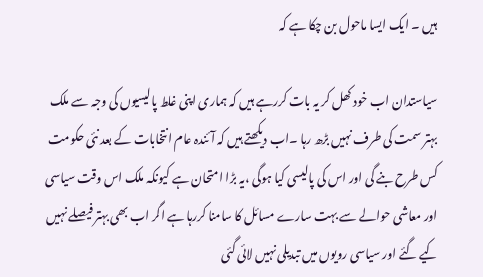ہیں ۔ ایک ایسا ماحول بن چکا ہے کہ

سیاستدان اب خود کھل کر یہ بات کررہے ہیں کہ ہماری اپنی غلط پالیسیوں کی وجہ سے ملک بہتر سمت کی طرف نہیں بڑھ رہا ۔اب دیکھتے ہیں کہ آئندہ عام انتخابات کے بعد نئی حکومت کس طرح بنے گی اور اس کی پالیسی کیا ہوگی ،یہ بڑا امتحان ہے کیونکہ ملک اس وقت سیاسی اور معاشی حوالے سے بہت سارے مسائل کا سامنا کررہا ہے اگر اب بھی بہتر فیصلے نہیں کیے گئے اور سیاسی رویوں میں تبدیلی نہیں لائی گئی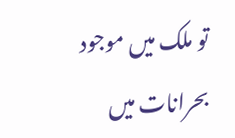تو ملک میں موجود بحرانات میں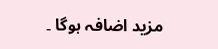مزید اضافہ ہوگا ۔